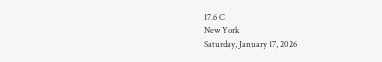17.6 C
New York
Saturday, January 17, 2026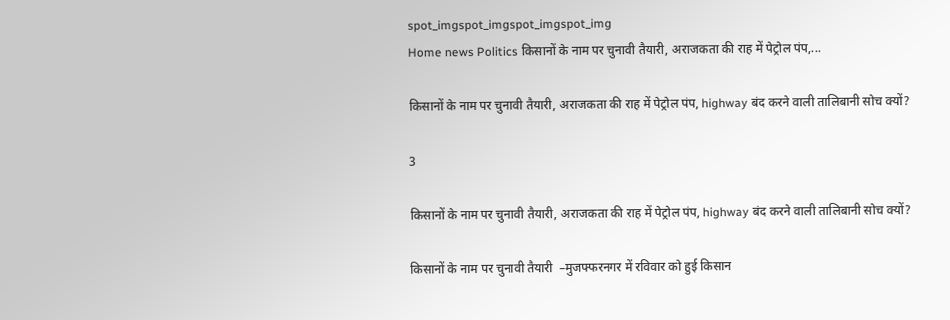spot_imgspot_imgspot_imgspot_img
Home news Politics किसानों के नाम पर चुनावी तैयारी, अराजकता की राह में पेट्रोल पंप,...

किसानों के नाम पर चुनावी तैयारी, अराजकता की राह में पेट्रोल पंप, highway बंद करने वाली तालिबानी सोच क्यों?

3

किसानों के नाम पर चुनावी तैयारी, अराजकता की राह में पेट्रोल पंप, highway बंद करने वाली तालिबानी सोच क्यों?

किसानों के नाम पर चुनावी तैयारी  –मुजफ्फरनगर में रविवार को हुई किसान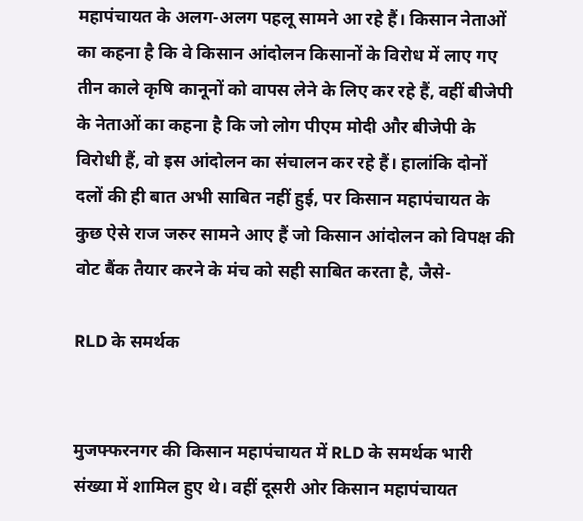महापंचायत के अलग-अलग पहलू सामने आ रहे हैं। किसान नेताओं का कहना है कि वे किसान आंदोलन किसानों के विरोध में लाए गए तीन काले कृषि कानूनों को वापस लेने के लिए कर रहे हैं, वहीं बीजेपी के नेताओं का कहना है कि जो लोग पीएम मोदी और बीजेपी के विरोधी हैं, वो इस आंदोलन का संचालन कर रहे हैं। हालांकि दोनों दलों की ही बात अभी साबित नहीं हुई, पर किसान महापंचायत के कुछ ऐसे राज जरुर सामने आए हैं जो किसान आंदोलन को विपक्ष की वोट बैंक तैयार करने के मंच को सही साबित करता है, जैसे-

RLD के समर्थक


मुजफ्फरनगर की किसान महापंचायत में RLD के समर्थक भारी संख्या में शामिल हुए थे। वहीं दूसरी ओर किसान महापंचायत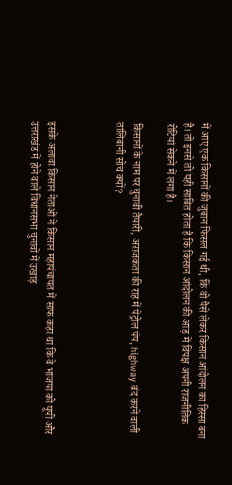में आए एक किसानों की जुबान फिसल गई थी, कि वो पैसे लेकर किसान आंदोलन का हिस्सा बना है। तो इनसे तो यही साबित होता है कि किसान आंदोलन की आड़ में विपक्ष अपनी राजनीतिक रोटियां सेकने में लगा है।

किसानों के नाम पर चुनावी तैयारी, अराजकता की राह में पेट्रोल पंप, highway बंद करने वाली तालिबानी सोच क्यों?



इसके अलावा किसान नेताओं ने किसान महापंचायत में साफ कहा था कि वे भाजपा को यूपी और उत्तराखंड में होने वाले विधानसभा चुनावों में उखाड़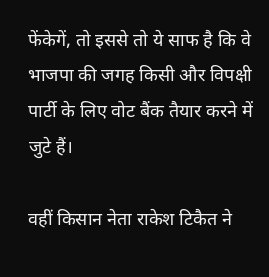फेंकेगें, तो इससे तो ये साफ है कि वे भाजपा की जगह किसी और विपक्षी पार्टी के लिए वोट बैंक तैयार करने में जुटे हैं।

वहीं किसान नेता राकेश टिकैत ने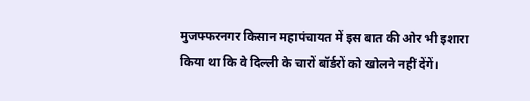मुजफ्फरनगर किसान महापंचायत में इस बात की ओर भी इशारा किया था कि वे दिल्ली के चारों बॉर्डरों को खोलने नहीं देंगें।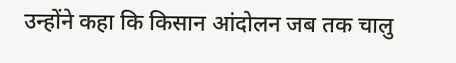उन्होंने कहा कि किसान आंदोलन जब तक चालु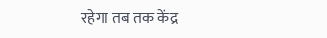रहेगा तब तक केंद्र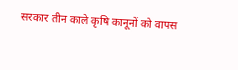सरकार तीन काले कृषि कानूनों को वापस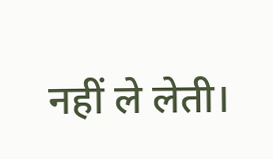नहीं ले लेती।